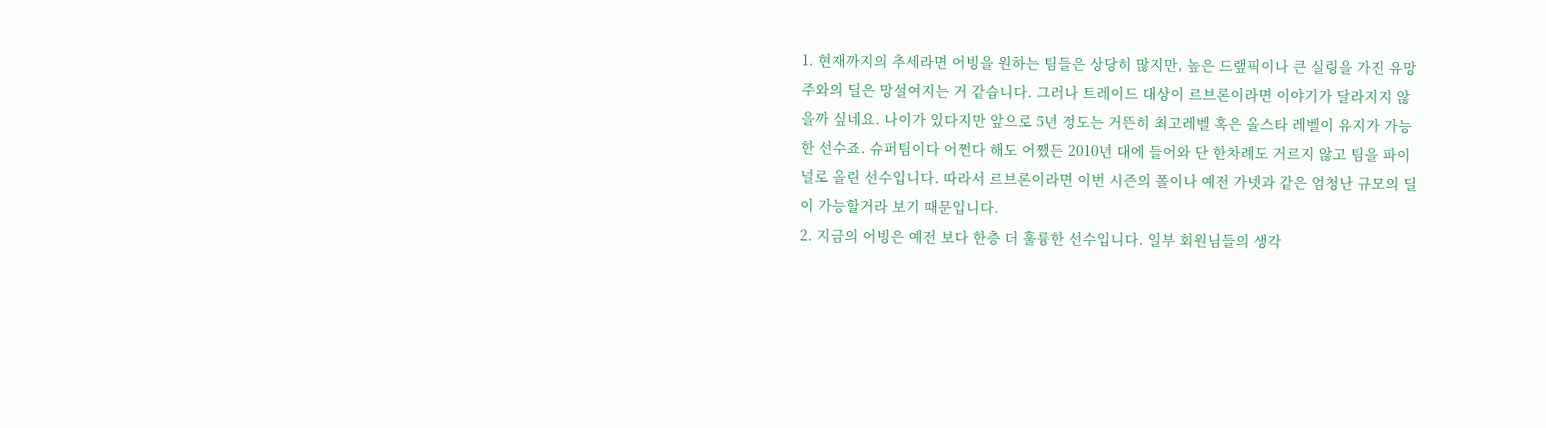1. 현재까지의 추세라면 어빙을 원하는 팀들은 상당히 많지만, 높은 드랲픽이나 큰 실링을 가진 유망주와의 딜은 망설여지는 거 같습니다. 그러나 트레이드 대상이 르브론이라면 이야기가 달라지지 않을까 싶네요. 나이가 있다지만 앞으로 5년 정도는 거뜬히 최고레벨 혹은 올스타 레벨이 유지가 가능한 선수죠. 슈퍼팀이다 어쩐다 해도 어쨌든 2010년 대에 들어와 단 한차례도 거르지 않고 팀을 파이널로 올린 선수입니다. 따라서 르브론이라면 이번 시즌의 폴이나 예전 가넷과 같은 엄청난 규모의 딜이 가능할거라 보기 때문입니다.
2. 지금의 어빙은 예전 보다 한층 더 훌륭한 선수입니다. 일부 회원님들의 생각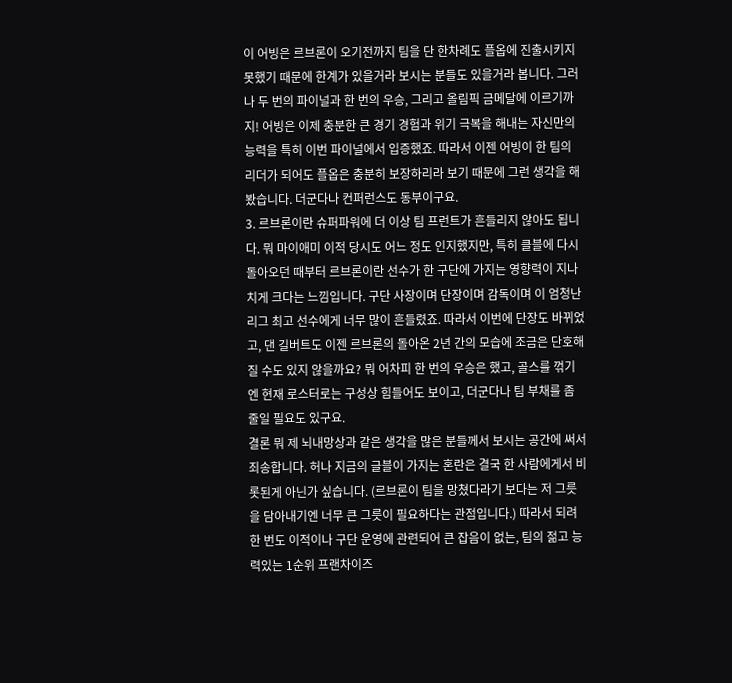이 어빙은 르브론이 오기전까지 팀을 단 한차례도 플옵에 진출시키지 못했기 때문에 한계가 있을거라 보시는 분들도 있을거라 봅니다. 그러나 두 번의 파이널과 한 번의 우승, 그리고 올림픽 금메달에 이르기까지! 어빙은 이제 충분한 큰 경기 경험과 위기 극복을 해내는 자신만의 능력을 특히 이번 파이널에서 입증했죠. 따라서 이젠 어빙이 한 팀의 리더가 되어도 플옵은 충분히 보장하리라 보기 때문에 그런 생각을 해봤습니다. 더군다나 컨퍼런스도 동부이구요.
3. 르브론이란 슈퍼파워에 더 이상 팀 프런트가 흔들리지 않아도 됩니다. 뭐 마이애미 이적 당시도 어느 정도 인지했지만, 특히 클블에 다시 돌아오던 때부터 르브론이란 선수가 한 구단에 가지는 영향력이 지나치게 크다는 느낌입니다. 구단 사장이며 단장이며 감독이며 이 엄청난 리그 최고 선수에게 너무 많이 흔들렸죠. 따라서 이번에 단장도 바뀌었고, 댄 길버트도 이젠 르브론의 돌아온 2년 간의 모습에 조금은 단호해질 수도 있지 않을까요? 뭐 어차피 한 번의 우승은 했고, 골스를 꺾기엔 현재 로스터로는 구성상 힘들어도 보이고, 더군다나 팀 부채를 좀 줄일 필요도 있구요.
결론 뭐 제 뇌내망상과 같은 생각을 많은 분들께서 보시는 공간에 써서 죄송합니다. 허나 지금의 글블이 가지는 혼란은 결국 한 사람에게서 비롯된게 아닌가 싶습니다. (르브론이 팀을 망쳤다라기 보다는 저 그릇을 담아내기엔 너무 큰 그릇이 필요하다는 관점입니다.) 따라서 되려 한 번도 이적이나 구단 운영에 관련되어 큰 잡음이 없는, 팀의 젊고 능력있는 1순위 프랜차이즈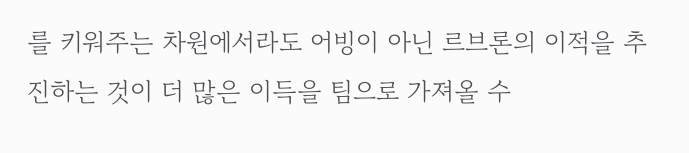를 키워주는 차원에서라도 어빙이 아닌 르브론의 이적을 추진하는 것이 더 많은 이득을 팀으로 가져올 수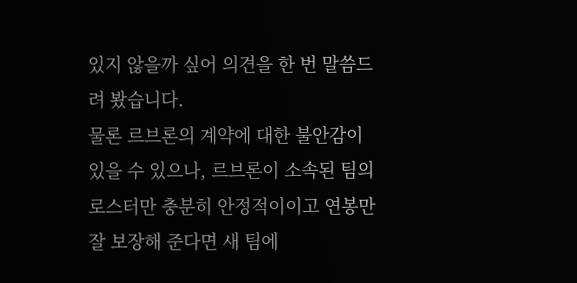있지 않을까 싶어 의견을 한 번 말씀드려 봤습니다.
물론 르브론의 계약에 대한 불안감이 있을 수 있으나, 르브론이 소속된 팀의 로스터만 충분히 안정적이이고 연봉만 잘 보장해 준다면 새 팀에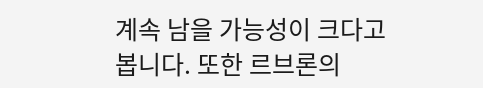계속 남을 가능성이 크다고 봅니다. 또한 르브론의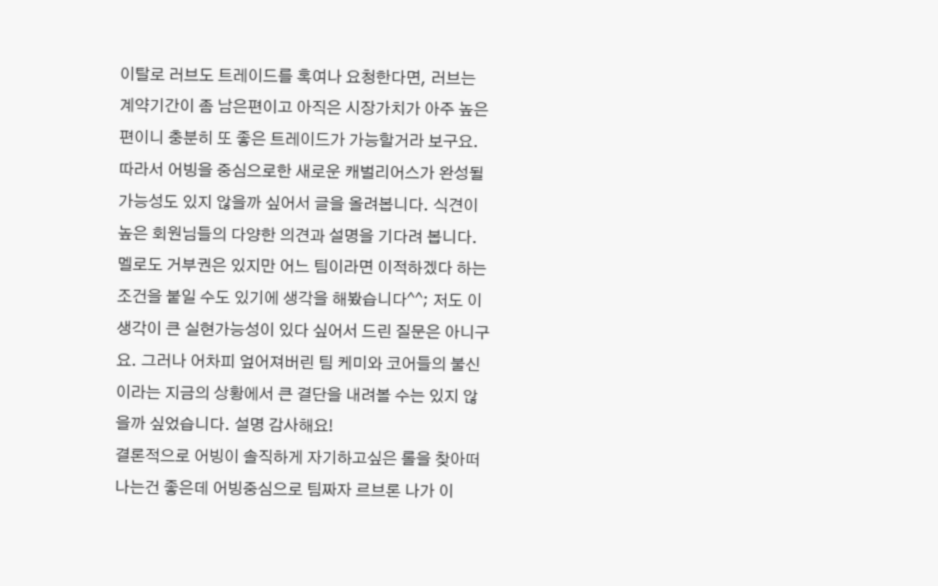이탈로 러브도 트레이드를 혹여나 요청한다면, 러브는 계약기간이 좀 남은편이고 아직은 시장가치가 아주 높은편이니 충분히 또 좋은 트레이드가 가능할거라 보구요. 따라서 어빙을 중심으로한 새로운 캐벌리어스가 완성될 가능성도 있지 않을까 싶어서 글을 올려봅니다. 식견이 높은 회원님들의 다양한 의견과 설명을 기다려 봅니다.
멜로도 거부권은 있지만 어느 팀이라면 이적하겠다 하는 조건을 붙일 수도 있기에 생각을 해봤습니다^^; 저도 이 생각이 큰 실현가능성이 있다 싶어서 드린 질문은 아니구요. 그러나 어차피 엎어져버린 팀 케미와 코어들의 불신이라는 지금의 상황에서 큰 결단을 내려볼 수는 있지 않을까 싶었습니다. 설명 감사해요!
결론적으로 어빙이 솔직하게 자기하고싶은 롤을 찾아떠나는건 좋은데 어빙중심으로 팀짜자 르브론 나가 이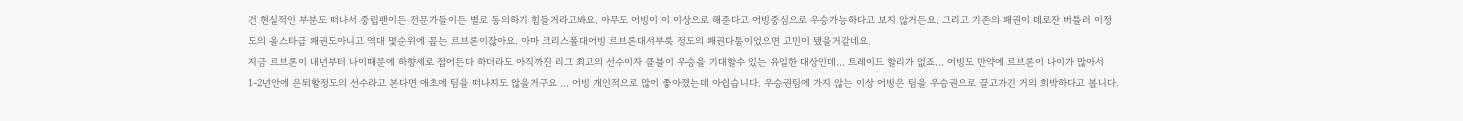건 현실적인 부분도 떠나서 중립팬이든 전문가들이든 별로 동의하기 힘들거라고봐요. 아무도 어빙이 이 이상으로 해준다고 어빙중심으로 우승가능하다고 보지 않거든요. 그리고 기존의 패권이 데로잔 버틀러 이정도의 올스타급 패권도아니고 역대 몇순위에 꼽는 르브론이잖아요. 아마 크리스폴대어빙 르브론대서부룩 정도의 패권다툼이었으면 고민이 됐을거같네요.
지금 르브론이 내년부터 나이때문에 하향세로 접어든다 하더라도 아직까진 리그 최고의 선수이자 클블이 우승을 기대할수 있는 유일한 대상인데... 트레이드 할리가 없죠... 어빙도 만약에 르브론이 나이가 많아서 1-2년안에 은퇴할정도의 선수라고 본다면 애초에 팀을 떠나지도 않을거구요 ... 어빙 개인적으로 많이 좋아졌는데 아쉽습니다. 우승권팀에 가지 않는 이상 어빙은 팀을 우승권으로 끌고가긴 거의 희박하다고 봅니다.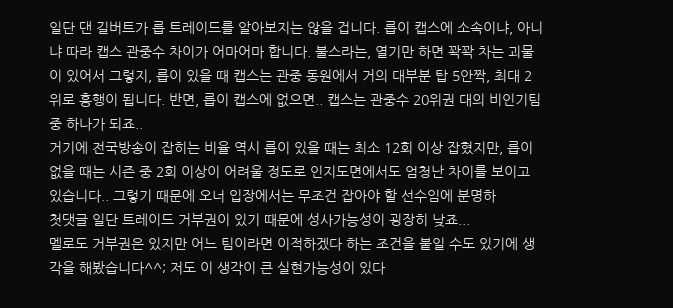일단 댄 길버트가 릅 트레이드를 알아보지는 않을 겁니다. 릅이 캡스에 소속이냐, 아니냐 따라 캡스 관중수 차이가 어마어마 합니다. 불스라는, 열기만 하면 꽉꽉 차는 괴물이 있어서 그렇지, 릅이 있을 때 캡스는 관중 동원에서 거의 대부분 탑 5안짝, 최대 2위로 흥행이 됩니다. 반면, 릅이 캡스에 없으면.. 캡스는 관중수 20위권 대의 비인기팀 중 하나가 되죠..
거기에 전국방송이 잡히는 비율 역시 릅이 있을 때는 최소 12회 이상 잡혔지만, 릅이 없을 때는 시즌 중 2회 이상이 어려울 정도로 인지도면에서도 엄청난 차이를 보이고 있습니다.. 그렇기 때문에 오너 입장에서는 무조건 잡아야 할 선수임에 분명하
첫댓글 일단 트레이드 거부권이 있기 때문에 성사가능성이 굉장히 낮죠...
멜로도 거부권은 있지만 어느 팀이라면 이적하겠다 하는 조건을 붙일 수도 있기에 생각을 해봤습니다^^; 저도 이 생각이 큰 실현가능성이 있다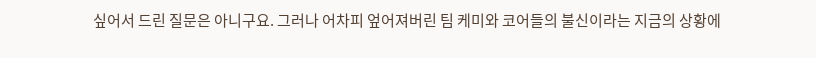싶어서 드린 질문은 아니구요. 그러나 어차피 엎어져버린 팀 케미와 코어들의 불신이라는 지금의 상황에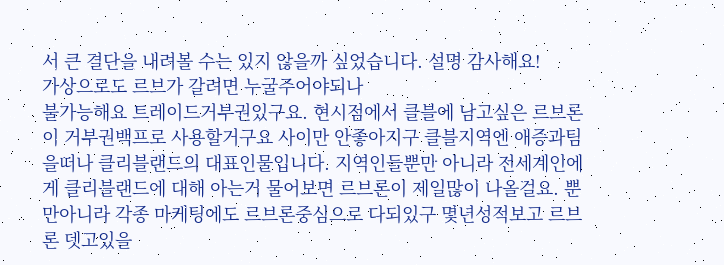서 큰 결단을 내려볼 수는 있지 않을까 싶었습니다. 설명 감사해요!
가상으로도 르브가 갈려면 누굴주어야되나
불가능해요 트레이드거부권있구요. 현시점에서 클블에 남고싶은 르브론이 거부권백프로 사용할거구요 사이만 안좋아지구 클블지역엔 애증과팀을떠나 클리블랜드의 대표인물입니다. 지역인들뿐만 아니라 전세계인에게 클리블랜드에 대해 아는거 물어보면 르브론이 제일많이 나올걸요. 뿐만아니라 각종 마케팅에도 르브론중심으로 다되있구 몇년성적보고 르브론 뎃고있을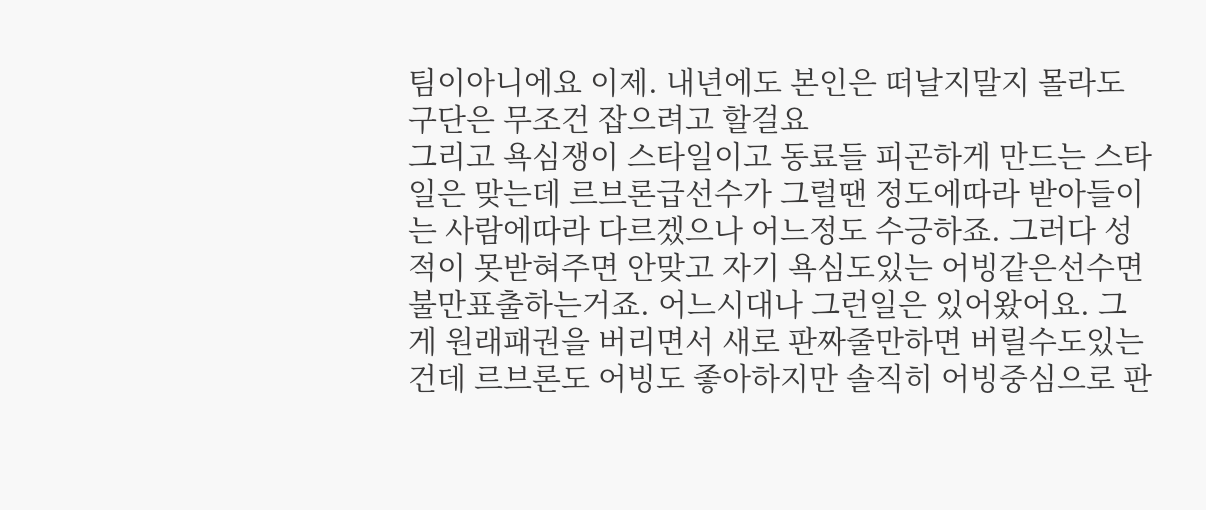팀이아니에요 이제. 내년에도 본인은 떠날지말지 몰라도 구단은 무조건 잡으려고 할걸요
그리고 욕심쟁이 스타일이고 동료들 피곤하게 만드는 스타일은 맞는데 르브론급선수가 그럴땐 정도에따라 받아들이는 사람에따라 다르겠으나 어느정도 수긍하죠. 그러다 성적이 못받혀주면 안맞고 자기 욕심도있는 어빙같은선수면 불만표출하는거죠. 어느시대나 그런일은 있어왔어요. 그게 원래패권을 버리면서 새로 판짜줄만하면 버릴수도있는건데 르브론도 어빙도 좋아하지만 솔직히 어빙중심으로 판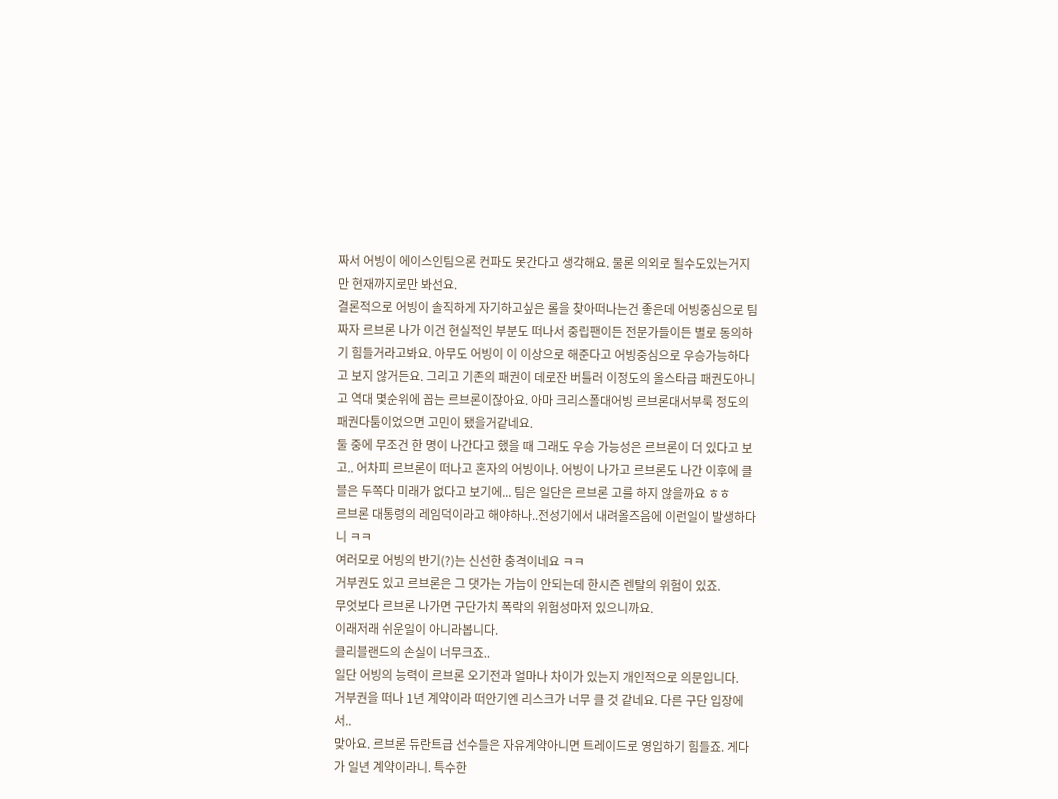짜서 어빙이 에이스인팀으론 컨파도 못간다고 생각해요. 물론 의외로 될수도있는거지만 현재까지로만 봐선요.
결론적으로 어빙이 솔직하게 자기하고싶은 롤을 찾아떠나는건 좋은데 어빙중심으로 팀짜자 르브론 나가 이건 현실적인 부분도 떠나서 중립팬이든 전문가들이든 별로 동의하기 힘들거라고봐요. 아무도 어빙이 이 이상으로 해준다고 어빙중심으로 우승가능하다고 보지 않거든요. 그리고 기존의 패권이 데로잔 버틀러 이정도의 올스타급 패권도아니고 역대 몇순위에 꼽는 르브론이잖아요. 아마 크리스폴대어빙 르브론대서부룩 정도의 패권다툼이었으면 고민이 됐을거같네요.
둘 중에 무조건 한 명이 나간다고 했을 때 그래도 우승 가능성은 르브론이 더 있다고 보고.. 어차피 르브론이 떠나고 혼자의 어빙이나. 어빙이 나가고 르브론도 나간 이후에 클블은 두쪽다 미래가 없다고 보기에... 팀은 일단은 르브론 고를 하지 않을까요 ㅎㅎ
르브론 대통령의 레임덕이라고 해야하나..전성기에서 내려올즈음에 이런일이 발생하다니 ㅋㅋ
여러모로 어빙의 반기(?)는 신선한 충격이네요 ㅋㅋ
거부권도 있고 르브론은 그 댓가는 가늠이 안되는데 한시즌 렌탈의 위험이 있죠.
무엇보다 르브론 나가면 구단가치 폭락의 위험성마저 있으니까요.
이래저래 쉬운일이 아니라봅니다.
클리블랜드의 손실이 너무크죠..
일단 어빙의 능력이 르브론 오기전과 얼마나 차이가 있는지 개인적으로 의문입니다.
거부권을 떠나 1년 계약이라 떠안기엔 리스크가 너무 클 것 같네요. 다른 구단 입장에서..
맞아요. 르브론 듀란트급 선수들은 자유계약아니면 트레이드로 영입하기 힘들죠. 게다가 일년 계약이라니. 특수한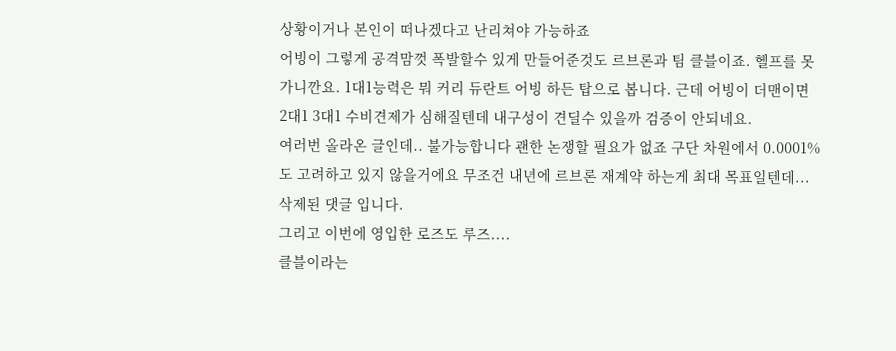상황이거나 본인이 떠나겠다고 난리쳐야 가능하죠
어빙이 그렇게 공격맘껏 폭발할수 있게 만들어준것도 르브론과 팀 클블이죠. 헬프를 못가니깐요. 1대1능력은 뭐 커리 듀란트 어빙 하든 탑으로 봅니다. 근데 어빙이 더맨이면 2대1 3대1 수비견제가 심해질텐데 내구성이 견딜수 있을까 검증이 안되네요.
여러번 올라온 글인데.. 불가능합니다 괜한 논쟁할 필요가 없죠 구단 차원에서 0.0001%도 고려하고 있지 않을거에요 무조건 내년에 르브론 재계약 하는게 최대 목표일텐데...
삭제된 댓글 입니다.
그리고 이번에 영입한 로즈도 루즈....
클블이라는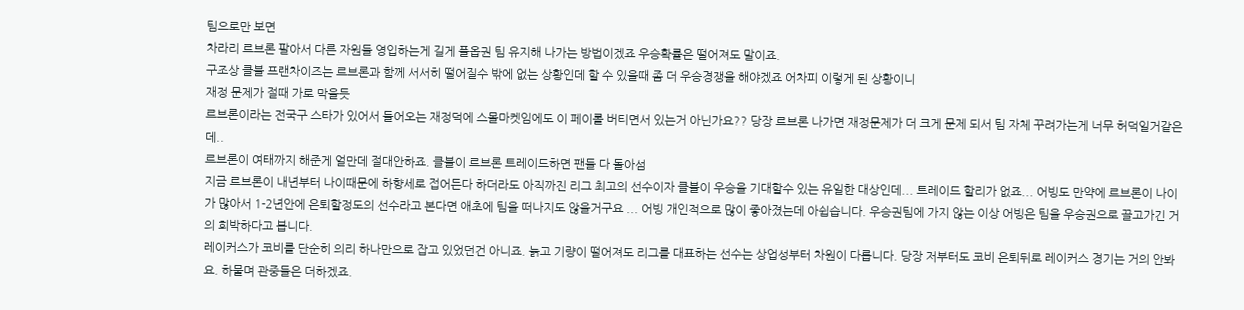팀으로만 보면
차라리 르브론 팔아서 다른 자원들 영입하는게 길게 플옵권 팀 유지해 나가는 방법이겠죠 우승확률은 떨어져도 말이죠.
구조상 클블 프랜차이즈는 르브론과 함께 서서히 떨어질수 밖에 없는 상황인데 할 수 있을때 좀 더 우승경쟁을 해야겠죠 어차피 이렇게 된 상황이니
재정 문제가 절때 가로 막을듯
르브론이라는 전국구 스타가 있어서 들어오는 재정덕에 스몰마켓임에도 이 페이롤 버티면서 있는거 아닌가요?? 당장 르브론 나가면 재정문제가 더 크게 문제 되서 팀 자체 꾸려가는게 너무 허덕일거같은데..
르브론이 여태까지 해준게 얼만데 절대안하죠. 클블이 르브론 트레이드하면 팬들 다 돌아섬
지금 르브론이 내년부터 나이때문에 하향세로 접어든다 하더라도 아직까진 리그 최고의 선수이자 클블이 우승을 기대할수 있는 유일한 대상인데... 트레이드 할리가 없죠... 어빙도 만약에 르브론이 나이가 많아서 1-2년안에 은퇴할정도의 선수라고 본다면 애초에 팀을 떠나지도 않을거구요 ... 어빙 개인적으로 많이 좋아졌는데 아쉽습니다. 우승권팀에 가지 않는 이상 어빙은 팀을 우승권으로 끌고가긴 거의 희박하다고 봅니다.
레이커스가 코비를 단순히 의리 하나만으로 잡고 있었던건 아니죠. 늙고 기량이 떨어져도 리그를 대표하는 선수는 상업성부터 차원이 다릅니다. 당장 저부터도 코비 은퇴뒤로 레이커스 경기는 거의 안봐요. 하물며 관중들은 더하겠죠.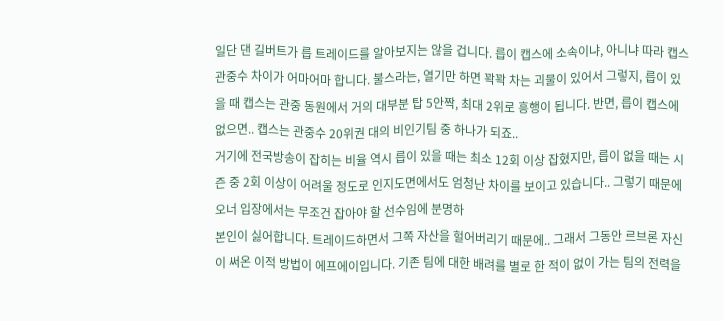일단 댄 길버트가 릅 트레이드를 알아보지는 않을 겁니다. 릅이 캡스에 소속이냐, 아니냐 따라 캡스 관중수 차이가 어마어마 합니다. 불스라는, 열기만 하면 꽉꽉 차는 괴물이 있어서 그렇지, 릅이 있을 때 캡스는 관중 동원에서 거의 대부분 탑 5안짝, 최대 2위로 흥행이 됩니다. 반면, 릅이 캡스에 없으면.. 캡스는 관중수 20위권 대의 비인기팀 중 하나가 되죠..
거기에 전국방송이 잡히는 비율 역시 릅이 있을 때는 최소 12회 이상 잡혔지만, 릅이 없을 때는 시즌 중 2회 이상이 어려울 정도로 인지도면에서도 엄청난 차이를 보이고 있습니다.. 그렇기 때문에 오너 입장에서는 무조건 잡아야 할 선수임에 분명하
본인이 싫어합니다. 트레이드하면서 그쪽 자산을 헐어버리기 때문에.. 그래서 그동안 르브론 자신이 써온 이적 방법이 에프에이입니다. 기존 팀에 대한 배려를 별로 한 적이 없이 가는 팀의 전력을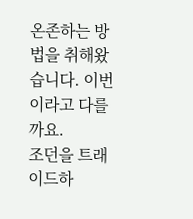온존하는 방법을 취해왔습니다. 이번이라고 다를까요.
조던을 트래이드하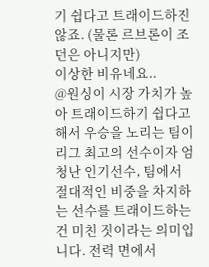기 쉽다고 트래이드하진 않죠. (물론 르브론이 조던은 아니지만)
이상한 비유네요..
@원싱이 시장 가치가 높아 트래이드하기 쉽다고 해서 우승을 노리는 팀이 리그 최고의 선수이자 엄청난 인기선수, 팀에서 절대적인 비중을 차지하는 선수를 트래이드하는 건 미친 짓이라는 의미입니다. 전력 면에서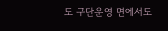도 구단운영 면에서도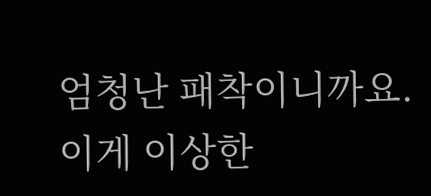엄청난 패착이니까요. 이게 이상한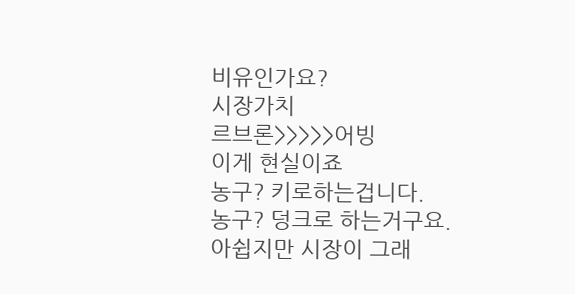비유인가요?
시장가치
르브론>>>>>어빙
이게 현실이죠
농구? 키로하는겁니다.
농구? 덩크로 하는거구요.
아쉽지만 시장이 그래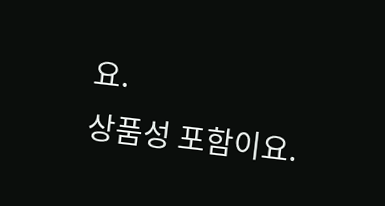요.
상품성 포함이요.